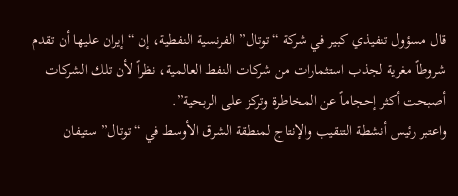قال مسؤول تنفيذي كبير في شركة “توتال” الفرنسية النفطية، إن “إيران عليها أن تقدم شروطاً مغرية لجذب استثمارات من شركات النفط العالمية، نظراً لأن تلك الشركات أصبحت أكثر إحجاماً عن المخاطرة وتركز على الربحية”.
واعتبر رئيس أنشطة التنقيب والإنتاج لمنطقة الشرق الأوسط في “توتال” ستيفان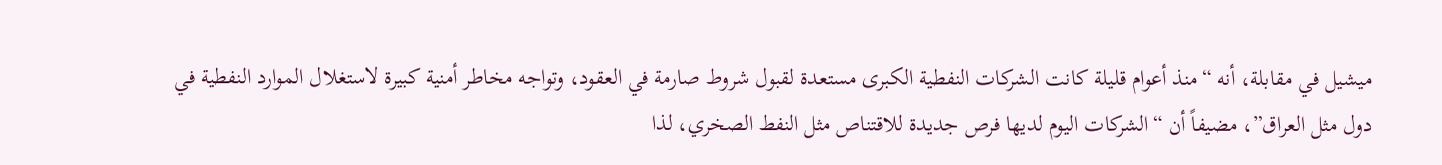ميشيل في مقابلة، أنه “منذ أعوام قليلة كانت الشركات النفطية الكبرى مستعدة لقبول شروط صارمة في العقود، وتواجه مخاطر أمنية كبيرة لاستغلال الموارد النفطية في دول مثل العراق”، مضيفاً أن “الشركات اليوم لديها فرص جديدة للاقتناص مثل النفط الصخري، لذا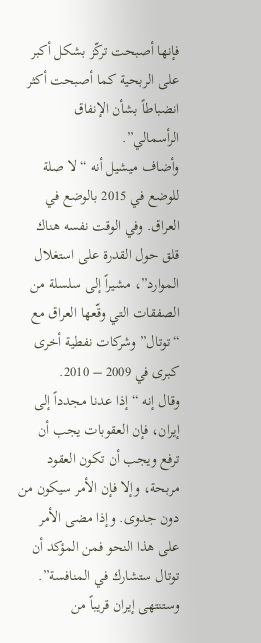فإنها أصبحت تركّز بشكل أكبر على الربحية كما أصبحت أكثر انضباطاً بشأن الإنفاق الرأسمالي”.
وأضاف ميشيل أنه “لا صلة للوضع في 2015 بالوضع في العراق. وفي الوقت نفسه هناك قلق حول القدرة على استغلال الموارد”، مشيراً إلى سلسلة من الصفقات التي وقّعها العراق مع “توتال” وشركات نفطية أخرى كبرى في 2009 – 2010.
وقال إنه “إذا عدنا مجدداً إلى إيران، فإن العقوبات يجب أن ترفع ويجب أن تكون العقود مربحة، وإلا فإن الأمر سيكون من دون جدوى. وإذا مضى الأمر على هذا النحو فمن المؤكد أن توتال ستشارك في المنافسة”. وستنتهى إيران قريباً من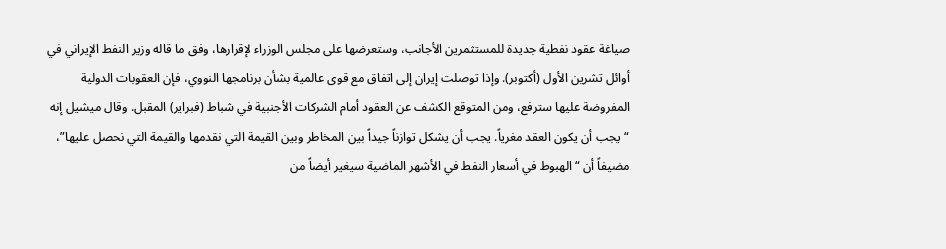صياغة عقود نفطية جديدة للمستثمرين الأجانب، وستعرضها على مجلس الوزراء لإقرارها، وفق ما قاله وزير النفط الإيراني في أوائل تشرين الأول (أكتوبر). وإذا توصلت إيران إلى اتفاق مع قوى عالمية بشأن برنامجها النووي، فإن العقوبات الدولية المفروضة عليها سترفع، ومن المتوقع الكشف عن العقود أمام الشركات الأجنبية في شباط (فبراير) المقبل. وقال ميشيل إنه “يجب أن يكون العقد مغرياً. يجب أن يشكل توازناً جيداً بين المخاطر وبين القيمة التي نقدمها والقيمة التي نحصل عليها”، مضيفاً أن “الهبوط في أسعار النفط في الأشهر الماضية سيغير أيضاً من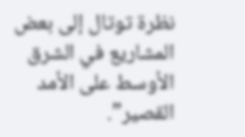نظرة توتال إلى بعض المشاريع في الشرق الأوسط على الأمد القصير”.